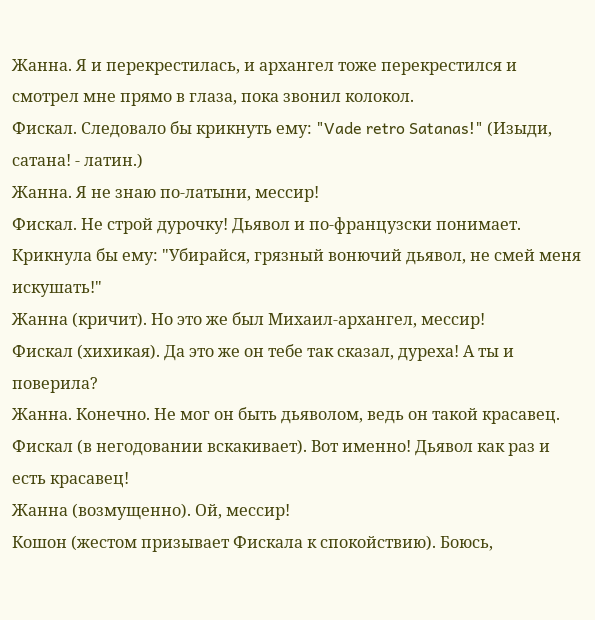Жанна. Я и перекрестилась, и архангел тоже перекрестился и смотрел мне прямо в глаза, пока звонил колокол.
Фискал. Следовало бы крикнуть ему: "Vade retro Satanas!" (Изыди, сатана! - латин.)
Жанна. Я не знаю по-латыни, мессир!
Фискал. Не строй дурочку! Дьявол и по-французски понимает. Крикнула бы ему: "Убирайся, грязный вонючий дьявол, не смей меня искушать!"
Жанна (кричит). Но это же был Михаил-архангел, мессир!
Фискал (хихикая). Да это же он тебе так сказал, дуреха! А ты и поверила?
Жанна. Конечно. Не мог он быть дьяволом, ведь он такой красавец.
Фискал (в негодовании вскакивает). Вот именно! Дьявол как раз и есть красавец!
Жанна (возмущенно). Ой, мессир!
Кошон (жестом призывает Фискала к спокойствию). Боюсь,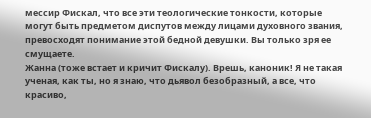мессир Фискал, что все эти теологические тонкости, которые могут быть предметом диспутов между лицами духовного звания, превосходят понимание этой бедной девушки. Вы только зря ее смущаете.
Жанна (тоже встает и кричит Фискалу). Врешь, каноник! Я не такая ученая, как ты, но я знаю, что дьявол безобразный, а все, что красиво,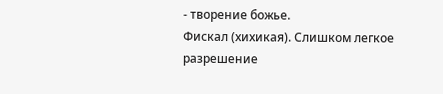- творение божье.
Фискал (хихикая). Слишком легкое разрешение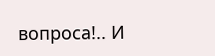вопроса!.. И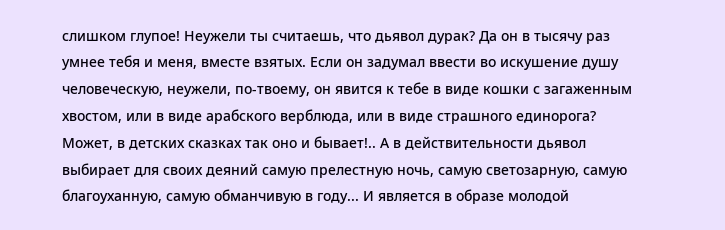слишком глупое! Неужели ты считаешь, что дьявол дурак? Да он в тысячу раз умнее тебя и меня, вместе взятых. Если он задумал ввести во искушение душу человеческую, неужели, по-твоему, он явится к тебе в виде кошки с загаженным хвостом, или в виде арабского верблюда, или в виде страшного единорога? Может, в детских сказках так оно и бывает!.. А в действительности дьявол выбирает для своих деяний самую прелестную ночь, самую светозарную, самую благоуханную, самую обманчивую в году... И является в образе молодой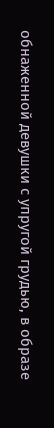обнаженной девушки с упругой грудью, в образе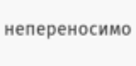непереносимо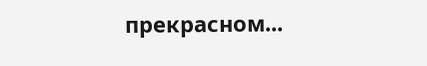прекрасном...